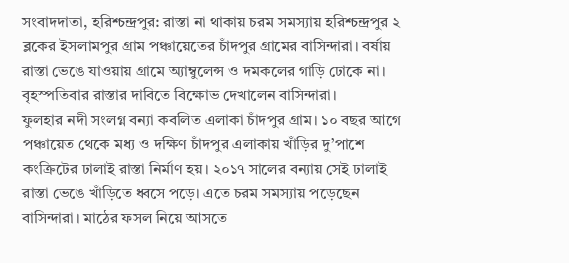সংবাদদাতা, হরিশ্চন্দ্রপুর: রাস্তা না থাকায় চরম সমস্যায় হরিশ্চন্দ্রপুর ২ ব্লকের ইসলামপুর গ্রাম পঞ্চায়েতের চাঁদপুর গ্রামের বাসিন্দারা। বর্ষায় রাস্তা ভেঙে যাওয়ায় গ্রামে অ্যাম্বুলেন্স ও দমকলের গাড়ি ঢোকে না। বৃহস্পতিবার রাস্তার দাবিতে বিক্ষোভ দেখালেন বাসিন্দারা।
ফুলহার নদী সংলগ্ন বন্যা কবলিত এলাকা চাঁদপুর গ্রাম। ১০ বছর আগে পঞ্চায়েত থেকে মধ্য ও দক্ষিণ চাঁদপুর এলাকায় খাঁড়ির দু’পাশে কংক্রিটের ঢালাই রাস্তা নির্মাণ হয়। ২০১৭ সালের বন্যায় সেই ঢালাই রাস্তা ভেঙে খাঁড়িতে ধ্বসে পড়ে। এতে চরম সমস্যায় পড়েছেন বাসিন্দারা। মাঠের ফসল নিয়ে আসতে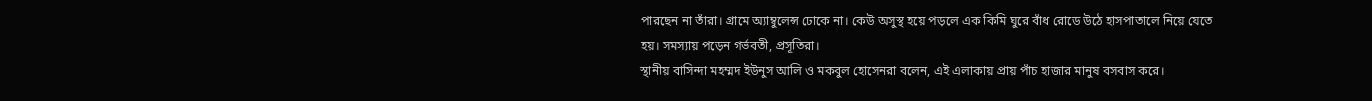পারছেন না তাঁরা। গ্রামে অ্যাম্বুলেন্স ঢোকে না। কেউ অসুস্থ হয়ে পড়লে এক কিমি ঘুরে বাঁধ রোডে উঠে হাসপাতালে নিয়ে যেতে হয়। সমস্যায় পড়েন গর্ভবতী, প্রসূতিরা।
স্থানীয় বাসিন্দা মহম্মদ ইউনুস আলি ও মকবুল হোসেনরা বলেন, এই এলাকায় প্রায় পাঁচ হাজার মানুষ বসবাস করে।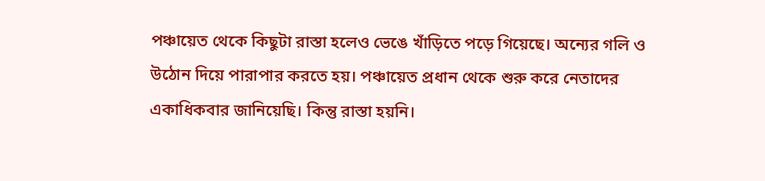পঞ্চায়েত থেকে কিছুটা রাস্তা হলেও ভেঙে খাঁড়িতে পড়ে গিয়েছে। অন্যের গলি ও উঠোন দিয়ে পারাপার করতে হয়। পঞ্চায়েত প্রধান থেকে শুরু করে নেতাদের একাধিকবার জানিয়েছি। কিন্তু রাস্তা হয়নি।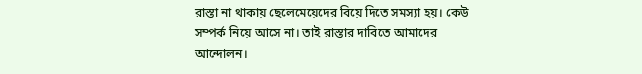রাস্তা না থাকায় ছেলেমেয়েদের বিয়ে দিতে সমস্যা হয়। কেউ সম্পর্ক নিয়ে আসে না। তাই রাস্তার দাবিতে আমাদের আন্দোলন।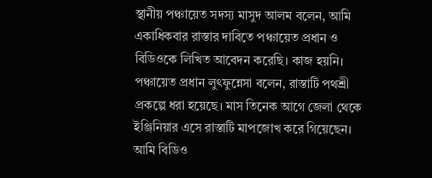স্থানীয় পঞ্চায়েত সদস্য মাসুদ আলম বলেন, আমি একাধিকবার রাস্তার দাবিতে পঞ্চায়েত প্রধান ও বিডিওকে লিখিত আবেদন করেছি। কাজ হয়নি। পঞ্চায়েত প্রধান লুৎফুন্নেসা বলেন, রাস্তাটি পথশ্রী প্রকল্পে ধরা হয়েছে। মাস তিনেক আগে জেলা থেকে ইঞ্জিনিয়ার এসে রাস্তাটি মাপজোখ করে গিয়েছেন। আমি বিডিও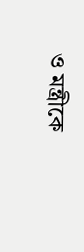ও মন্ত্রীকে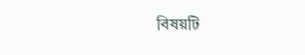বিষয়টি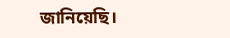জানিয়েছি।